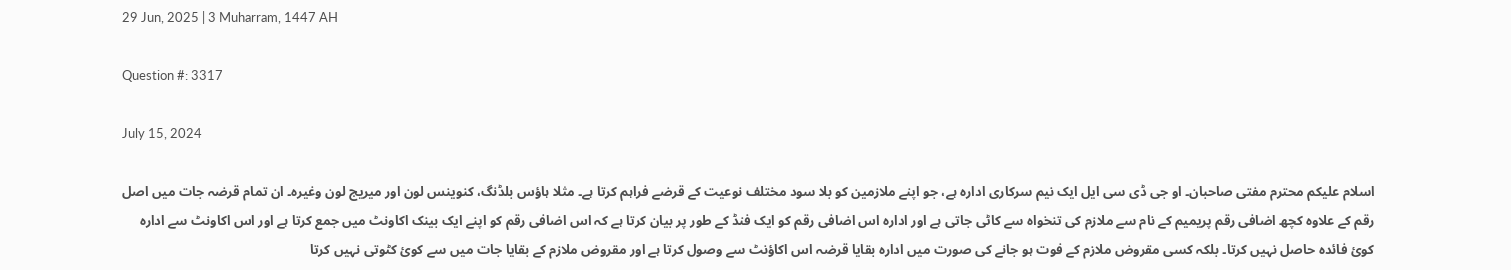29 Jun, 2025 | 3 Muharram, 1447 AH

Question #: 3317

July 15, 2024

اسلام علیکم محترم مفتی صاحبان۔ او جی ڈی سی ایل ایک نیم سرکاری ادارہ ہے، جو اپنے ملازمین کو بلا سود مختلف نوعیت کے قرضے فراہم کرتا ہے۔ مثلا ہاؤس بلڈنگ، کنوینس لون اور میریج لون وغیرہ۔ ان تمام قرضہ جات میں اصل رقم کے علاوہ کچھ اضافی رقم پریمیم کے نام سے ملازم کی تنخواہ سے کاٹی جاتی ہے اور ادارہ اس اضافی رقم کو ایک فنڈ کے طور پر بیان کرتا ہے کہ اس اضافی رقم کو اپنے ایک بینک اکاونٹ میں جمع کرتا ہے اور اس اکاونٹ سے ادارہ کوئ فائدہ حاصل نہیں کرتا۔ بلکہ کسی مقروض ملازم کے فوت ہو جانے کی صورت میں ادارہ بقایا قرضہ اس اکاؤنٹ سے وصول کرتا ہے اور مقروض ملازم کے بقایا جات میں سے کوئ کٹوتی نہیں کرتا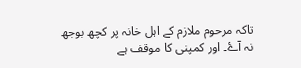تاکہ مرحوم ملازم کے اہل خانہ پر کچھ بوجھ نہ آۓ۔ اور کمپنی کا موقف ہے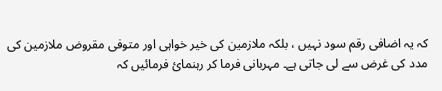کہ یہ اضافی رقم سود نہیں ، بلکہ ملازمین کی خیر خواہی اور متوفی مقروض ملازمین کی مدد کی غرض سے لی جاتی ہے۔ مہربانی فرما کر رہنمائ فرمائیں کہ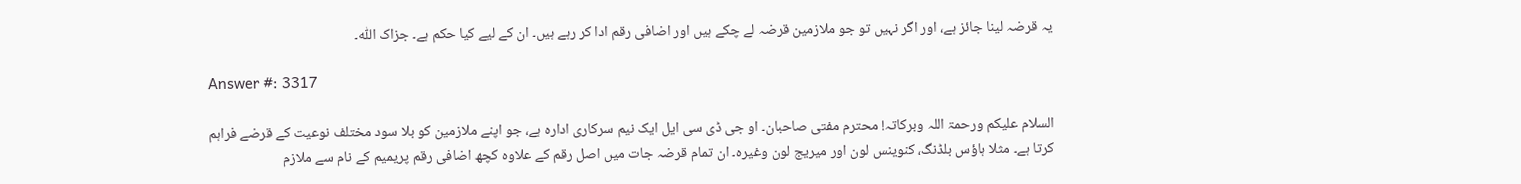یہ قرضہ لینا جائز ہے، اور اگر نہیں تو جو ملازمین قرضہ لے چکے ہیں اور اضافی رقم ادا کر رہے ہیں۔ ان کے لیے کیا حکم ہے۔ جزاک اللّٰه۔

Answer #: 3317

السلام علیکم ورحمۃ اللہ وبرکاتہ! محترم مفتی صاحبان۔ او جی ڈی سی ایل ایک نیم سرکاری ادارہ ہے، جو اپنے ملازمین کو بلا سود مختلف نوعیت کے قرضے فراہم کرتا ہے۔ مثلا ہاؤس بلڈنگ، کنوینس لون اور میریج لون وغیرہ۔ ان تمام قرضہ جات میں اصل رقم کے علاوہ کچھ اضافی رقم پریمیم کے نام سے ملازم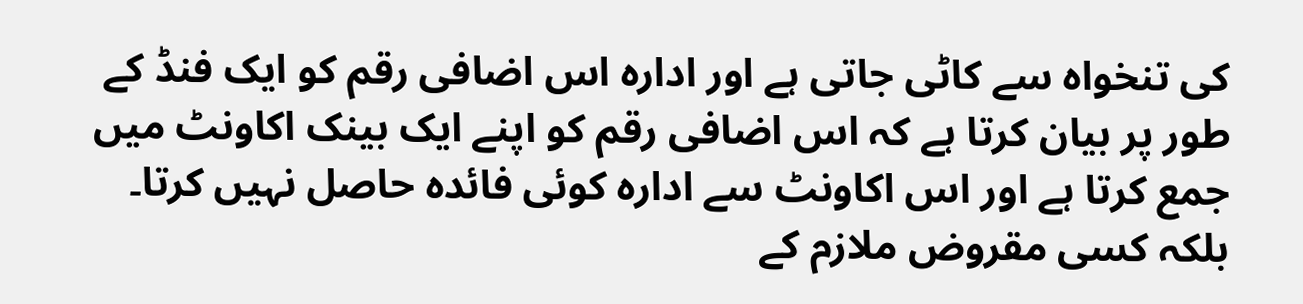کی تنخواہ سے کاٹی جاتی ہے اور ادارہ اس اضافی رقم کو ایک فنڈ کے طور پر بیان کرتا ہے کہ اس اضافی رقم کو اپنے ایک بینک اکاونٹ میں جمع کرتا ہے اور اس اکاونٹ سے ادارہ کوئی فائدہ حاصل نہیں کرتا۔ بلکہ کسی مقروض ملازم کے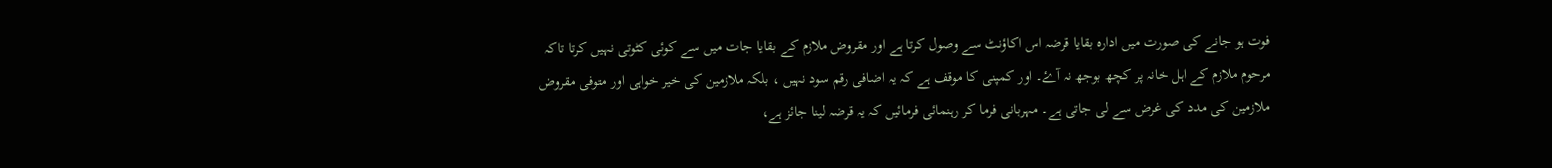فوت ہو جانے کی صورت میں ادارہ بقایا قرضہ اس اکاؤنٹ سے وصول کرتا ہے اور مقروض ملازم کے بقایا جات میں سے کوئی کٹوتی نہیں کرتا تاکہ مرحوم ملازم کے اہل خانہ پر کچھ بوجھ نہ آۓ۔ اور کمپنی کا موقف ہے کہ یہ اضافی رقم سود نہیں ، بلکہ ملازمین کی خیر خواہی اور متوفی مقروض ملازمین کی مدد کی غرض سے لی جاتی ہے۔ مہربانی فرما کر رہنمائی فرمائیں کہ یہ قرضہ لینا جائز ہے،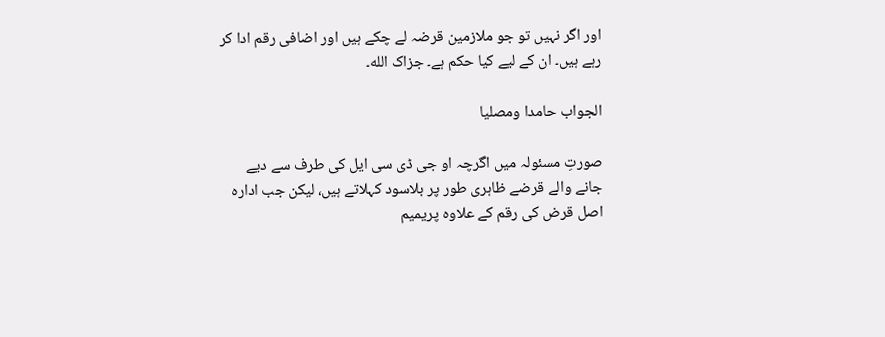اور اگر نہیں تو جو ملازمین قرضہ لے چکے ہیں اور اضافی رقم ادا کر رہے ہیں۔ ان کے لیے کیا حکم ہے۔ جزاک الله۔

الجواب حامدا ومصلیا

صورتِ مسئولہ میں اگرچہ او جی ڈی سی ایل کی طرف سے دیے جانے والے قرضے ظاہری طور پر بلاسود کہلاتے ہیں، لیکن جب ادارہ اصل قرض کی رقم کے علاوہ پریمیم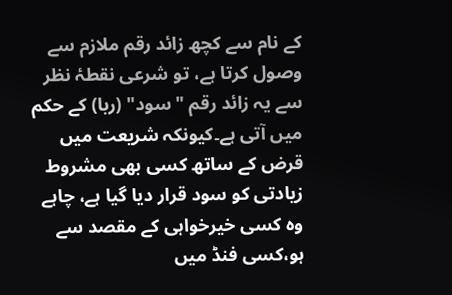کے نام سے کچھ زائد رقم ملازم سے وصول کرتا ہے، تو شرعی نقطۂ نظر سے یہ زائد رقم "سود" (ربا) کے حکم میں آتی ہے۔کیونکہ شریعت میں قرض کے ساتھ کسی بھی مشروط زیادتی کو سود قرار دیا گیا ہے، چاہے وہ کسی خیرخواہی کے مقصد سے ہو،کسی فنڈ میں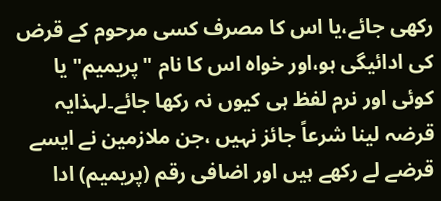رکھی جائے،یا اس کا مصرف کسی مرحوم کے قرض کی ادائیگی ہو،اور خواہ اس کا نام "پریمیم" یا کوئی اور نرم لفظ ہی کیوں نہ رکھا جائے۔لہذایہ قرضہ لینا شرعاً جائز نہیں ،جن ملازمین نے ایسے قرضے لے رکھے ہیں اور اضافی رقم (پریمیم) ادا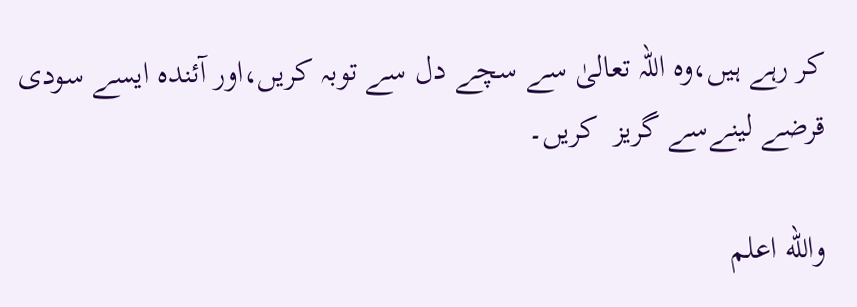کر رہے ہیں،وہ اللہ تعالیٰ سے سچے دل سے توبہ کریں،اور آئندہ ایسے سودی قرضے لینےسے گریز  کریں۔

والله اعلم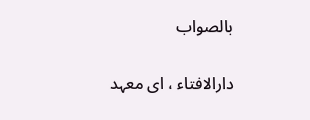بالصواب

دارالافتاء ، ای معہد